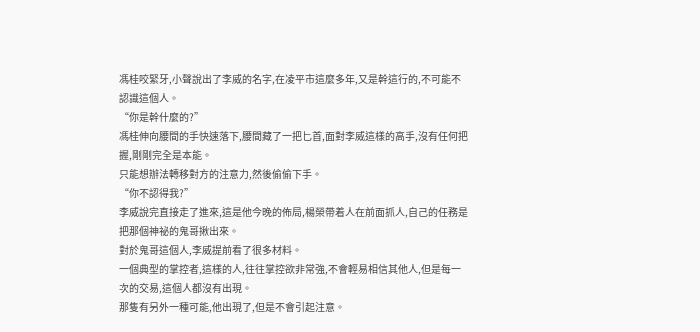馮桂咬緊牙,小聲說出了李威的名字,在凌平市這麼多年,又是幹這行的,不可能不認識這個人。
“你是幹什麼的?”
馮桂伸向腰間的手快速落下,腰間藏了一把匕首,面對李威這樣的高手,沒有任何把握,剛剛完全是本能。
只能想辦法轉移對方的注意力,然後偷偷下手。
“你不認得我?”
李威說完直接走了進來,這是他今晚的佈局,楊榮帶着人在前面抓人,自己的任務是把那個神祕的鬼哥揪出來。
對於鬼哥這個人,李威提前看了很多材料。
一個典型的掌控者,這樣的人,往往掌控欲非常強,不會輕易相信其他人,但是每一次的交易,這個人都沒有出現。
那隻有另外一種可能,他出現了,但是不會引起注意。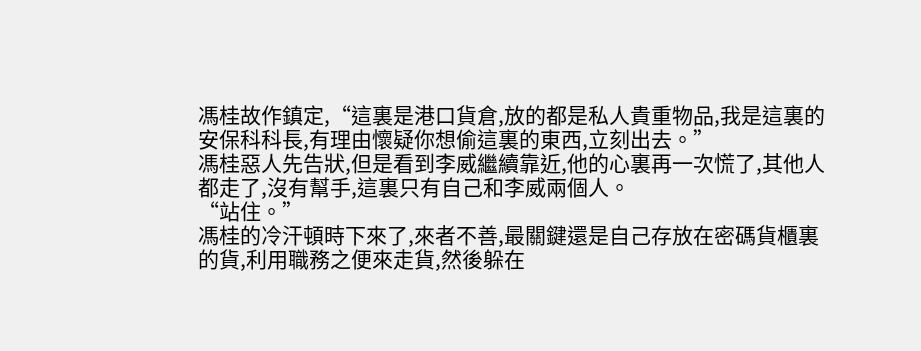馮桂故作鎮定,“這裏是港口貨倉,放的都是私人貴重物品,我是這裏的安保科科長,有理由懷疑你想偷這裏的東西,立刻出去。”
馮桂惡人先告狀,但是看到李威繼續靠近,他的心裏再一次慌了,其他人都走了,沒有幫手,這裏只有自己和李威兩個人。
“站住。”
馮桂的冷汗頓時下來了,來者不善,最關鍵還是自己存放在密碼貨櫃裏的貨,利用職務之便來走貨,然後躲在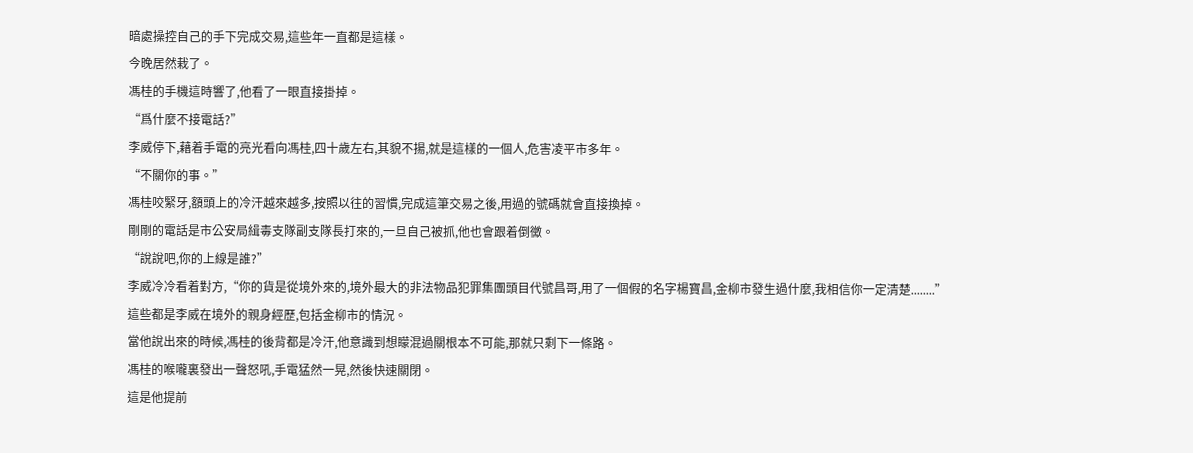暗處操控自己的手下完成交易,這些年一直都是這樣。
今晚居然栽了。
馮桂的手機這時響了,他看了一眼直接掛掉。
“爲什麼不接電話?”
李威停下,藉着手電的亮光看向馮桂,四十歲左右,其貌不揚,就是這樣的一個人,危害凌平市多年。
“不關你的事。”
馮桂咬緊牙,額頭上的冷汗越來越多,按照以往的習慣,完成這筆交易之後,用過的號碼就會直接換掉。
剛剛的電話是市公安局緝毒支隊副支隊長打來的,一旦自己被抓,他也會跟着倒黴。
“說說吧,你的上線是誰?”
李威冷冷看着對方,“你的貨是從境外來的,境外最大的非法物品犯罪集團頭目代號昌哥,用了一個假的名字楊寶昌,金柳市發生過什麼,我相信你一定清楚........”
這些都是李威在境外的親身經歷,包括金柳市的情況。
當他說出來的時候,馮桂的後背都是冷汗,他意識到想矇混過關根本不可能,那就只剩下一條路。
馮桂的喉嚨裏發出一聲怒吼,手電猛然一晃,然後快速關閉。
這是他提前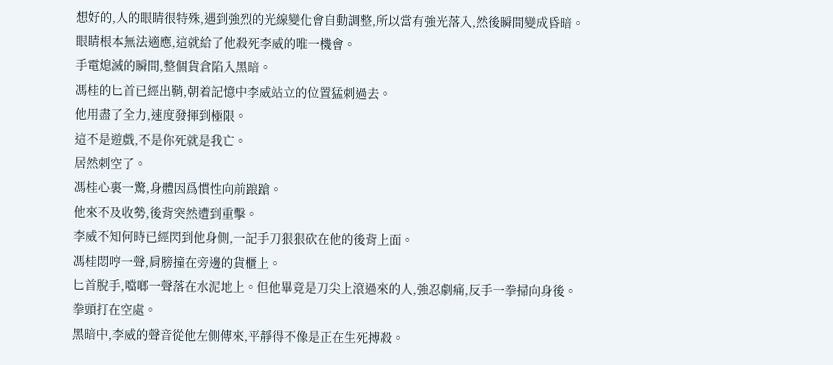想好的,人的眼睛很特殊,遇到強烈的光線變化會自動調整,所以當有強光落入,然後瞬間變成昏暗。
眼睛根本無法適應,這就給了他殺死李威的唯一機會。
手電熄滅的瞬間,整個貨倉陷入黑暗。
馮桂的匕首已經出鞘,朝着記憶中李威站立的位置猛刺過去。
他用盡了全力,速度發揮到極限。
這不是遊戲,不是你死就是我亡。
居然刺空了。
馮桂心裏一驚,身體因爲慣性向前踉蹌。
他來不及收勢,後背突然遭到重擊。
李威不知何時已經閃到他身側,一記手刀狠狠砍在他的後背上面。
馮桂悶哼一聲,肩膀撞在旁邊的貨櫃上。
匕首脫手,噹啷一聲落在水泥地上。但他畢竟是刀尖上滾過來的人,強忍劇痛,反手一拳掃向身後。
拳頭打在空處。
黑暗中,李威的聲音從他左側傳來,平靜得不像是正在生死搏殺。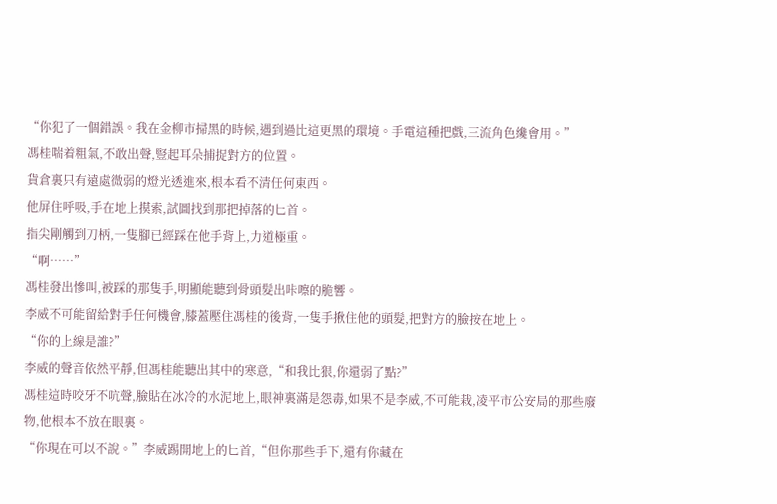“你犯了一個錯誤。我在金柳市掃黑的時候,遇到過比這更黑的環境。手電這種把戲,三流角色纔會用。”
馮桂喘着粗氣,不敢出聲,豎起耳朵捕捉對方的位置。
貨倉裏只有遠處微弱的燈光透進來,根本看不清任何東西。
他屏住呼吸,手在地上摸索,試圖找到那把掉落的匕首。
指尖剛觸到刀柄,一隻腳已經踩在他手背上,力道極重。
“啊……”
馮桂發出慘叫,被踩的那隻手,明顯能聽到骨頭髮出咔嚓的脆響。
李威不可能留給對手任何機會,膝蓋壓住馮桂的後背,一隻手揪住他的頭髮,把對方的臉按在地上。
“你的上線是誰?”
李威的聲音依然平靜,但馮桂能聽出其中的寒意,“和我比狠,你還弱了點?”
馮桂這時咬牙不吭聲,臉貼在冰冷的水泥地上,眼神裏滿是怨毒,如果不是李威,不可能栽,凌平市公安局的那些廢物,他根本不放在眼裏。
“你現在可以不說。”李威踢開地上的匕首,“但你那些手下,還有你藏在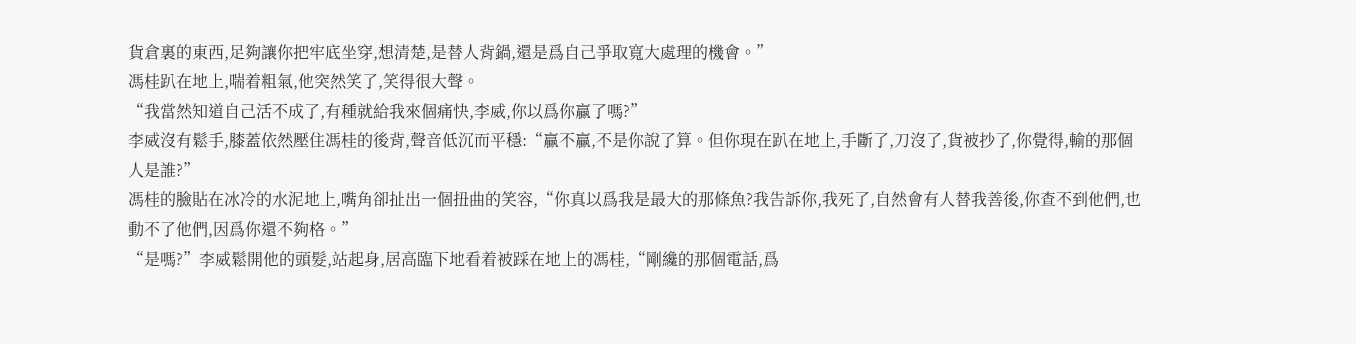貨倉裏的東西,足夠讓你把牢底坐穿,想清楚,是替人背鍋,還是爲自己爭取寬大處理的機會。”
馮桂趴在地上,喘着粗氣,他突然笑了,笑得很大聲。
“我當然知道自己活不成了,有種就給我來個痛快,李威,你以爲你贏了嗎?”
李威沒有鬆手,膝蓋依然壓住馮桂的後背,聲音低沉而平穩:“贏不贏,不是你說了算。但你現在趴在地上,手斷了,刀沒了,貨被抄了,你覺得,輸的那個人是誰?”
馮桂的臉貼在冰冷的水泥地上,嘴角卻扯出一個扭曲的笑容,“你真以爲我是最大的那條魚?我告訴你,我死了,自然會有人替我善後,你查不到他們,也動不了他們,因爲你還不夠格。”
“是嗎?”李威鬆開他的頭髮,站起身,居高臨下地看着被踩在地上的馮桂,“剛纔的那個電話,爲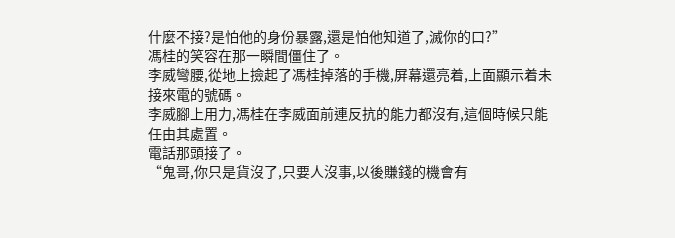什麼不接?是怕他的身份暴露,還是怕他知道了,滅你的口?”
馮桂的笑容在那一瞬間僵住了。
李威彎腰,從地上撿起了馮桂掉落的手機,屏幕還亮着,上面顯示着未接來電的號碼。
李威腳上用力,馮桂在李威面前連反抗的能力都沒有,這個時候只能任由其處置。
電話那頭接了。
“鬼哥,你只是貨沒了,只要人沒事,以後賺錢的機會有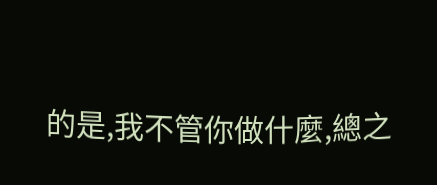的是,我不管你做什麼,總之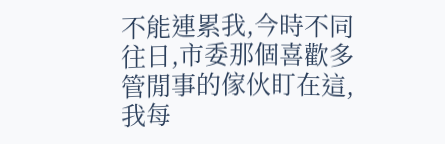不能連累我,今時不同往日,市委那個喜歡多管閒事的傢伙盯在這,我每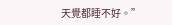天覺都睡不好。”